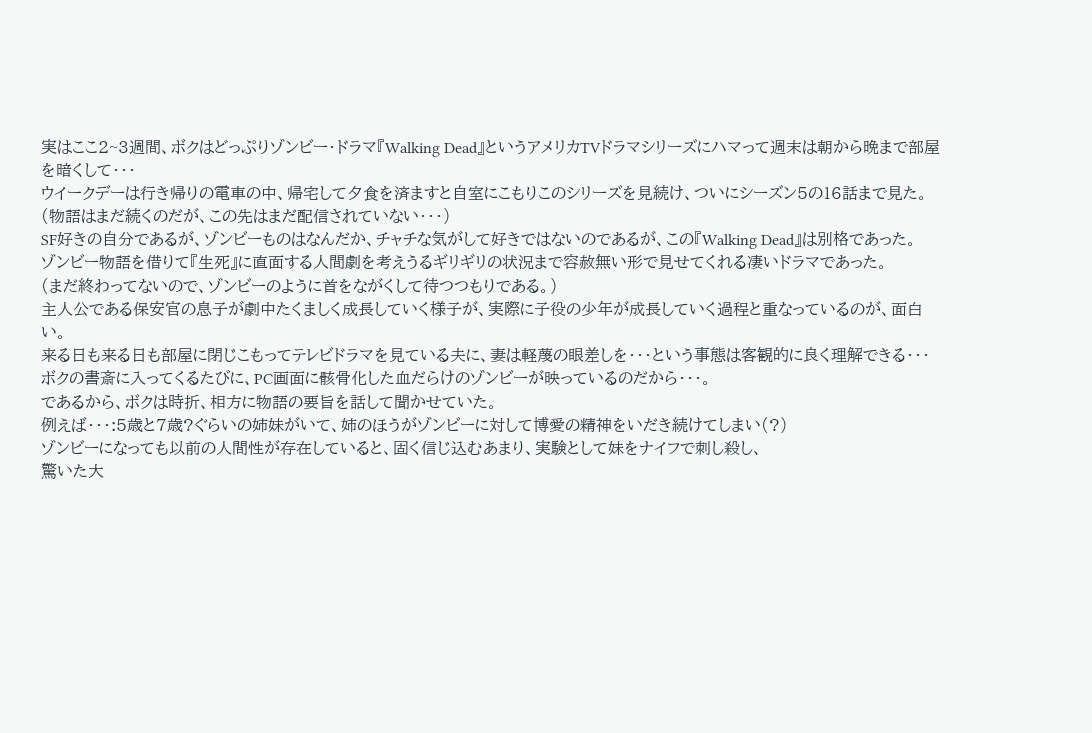実はここ2~3週間、ボクはどっぷりゾンビー・ドラマ『Walking Dead』というアメリカTVドラマシリーズにハマって週末は朝から晩まで部屋を暗くして・・・
ウイークデーは行き帰りの電車の中、帰宅して夕食を済ますと自室にこもりこのシリーズを見続け、ついにシーズン5の16話まで見た。
(物語はまだ続くのだが、この先はまだ配信されていない・・・)
SF好きの自分であるが、ゾンビーものはなんだか、チャチな気がして好きではないのであるが、この『Walking Dead』は別格であった。
ゾンビー物語を借りて『生死』に直面する人間劇を考えうるギリギリの状況まで容赦無い形で見せてくれる凄いドラマであった。
(まだ終わってないので、ゾンビーのように首をながくして待つつもりである。)
主人公である保安官の息子が劇中たくましく成長していく様子が、実際に子役の少年が成長していく過程と重なっているのが、面白い。
来る日も来る日も部屋に閉じこもってテレビドラマを見ている夫に、妻は軽蔑の眼差しを・・・という事態は客観的に良く理解できる・・・
ボクの書斎に入ってくるたびに、PC画面に骸骨化した血だらけのゾンビーが映っているのだから・・・。
であるから、ボクは時折、相方に物語の要旨を話して聞かせていた。
例えば・・・:5歳と7歳?ぐらいの姉妹がいて、姉のほうがゾンビーに対して博愛の精神をいだき続けてしまい(?)
ゾンビーになっても以前の人間性が存在していると、固く信じ込むあまり、実験として妹をナイフで刺し殺し、
驚いた大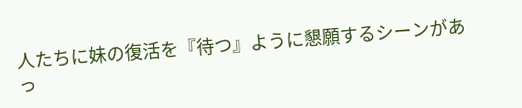人たちに妹の復活を『待つ』ように懇願するシーンがあっ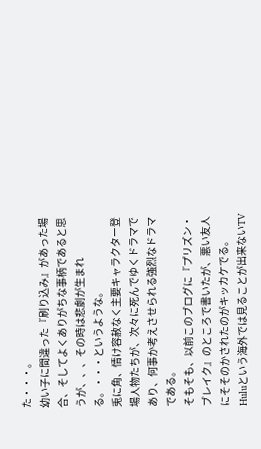た・・・。
幼い子に間違った『刷り込み』があった場合、そしてよくありがちな事柄であると思うが、、、その時は悲劇が生まれる。・・・というような。
兎に角、情け容赦なく主要キャラクター登場人物たちが、次々に死んでゆくドラマであり、何事か考えさせられる強烈なドラマである。
そもそも、以前このブログに『プリズン・ブレイク』のところで書いたが、悪い友人にそそのかされたのがキッカケでる。
Huluという海外では見ることが出来ないTV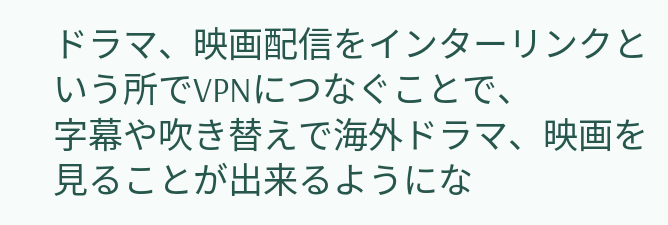ドラマ、映画配信をインターリンクという所でVPNにつなぐことで、
字幕や吹き替えで海外ドラマ、映画を見ることが出来るようにな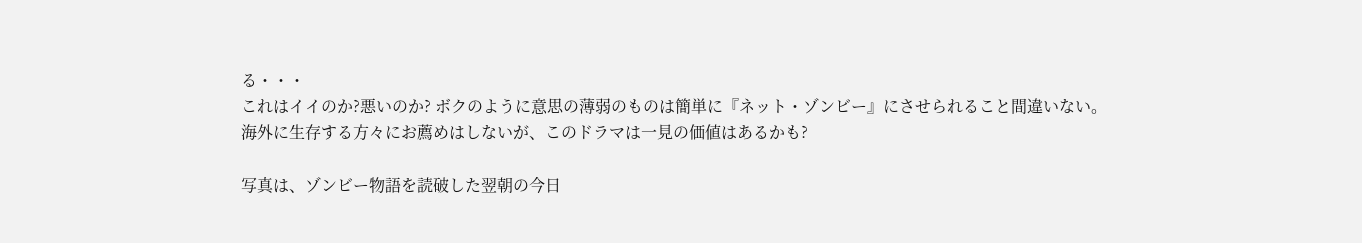る・・・
これはイイのか?悪いのか? ボクのように意思の薄弱のものは簡単に『ネット・ゾンビー』にさせられること間違いない。
海外に生存する方々にお薦めはしないが、このドラマは一見の価値はあるかも?

写真は、ゾンビー物語を読破した翌朝の今日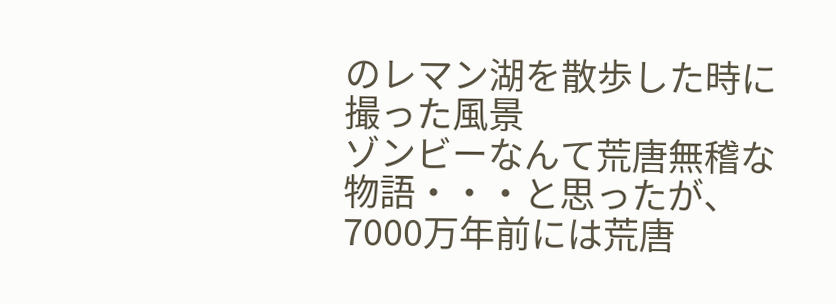のレマン湖を散歩した時に撮った風景
ゾンビーなんて荒唐無稽な物語・・・と思ったが、7000万年前には荒唐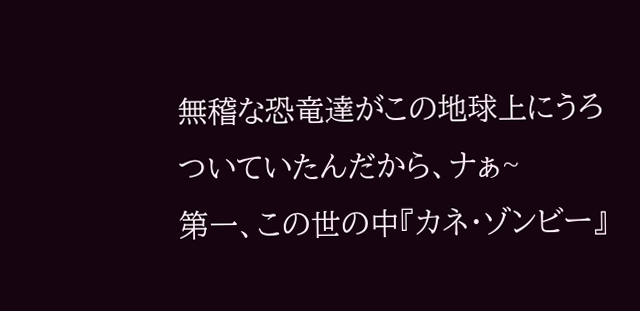無稽な恐竜達がこの地球上にうろついていたんだから、ナぁ~
第一、この世の中『カネ・ゾンビー』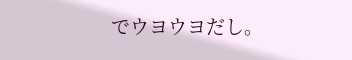でウヨウヨだし。